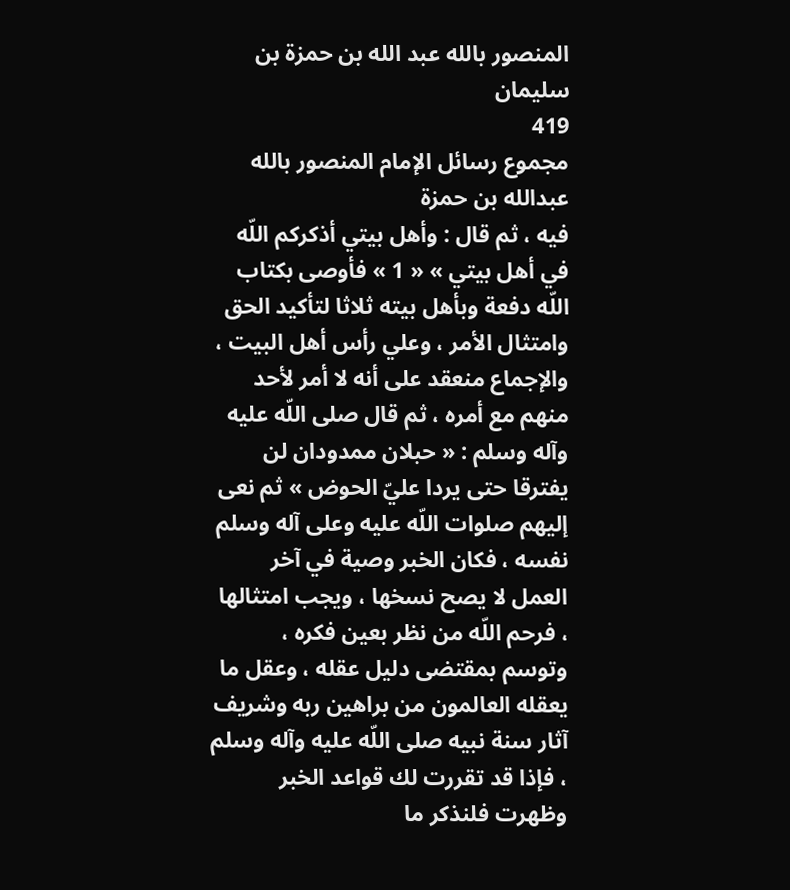المنصور بالله عبد الله بن حمزة بن سليمان
419
مجموع رسائل الإمام المنصور بالله عبدالله بن حمزة
فيه ، ثم قال : وأهل بيتي أذكركم اللّه في أهل بيتي » « 1 » فأوصى بكتاب اللّه دفعة وبأهل بيته ثلاثا لتأكيد الحق وامتثال الأمر ، وعلي رأس أهل البيت ، والإجماع منعقد على أنه لا أمر لأحد منهم مع أمره ، ثم قال صلى اللّه عليه وآله وسلم : « حبلان ممدودان لن يفترقا حتى يردا عليّ الحوض » ثم نعى إليهم صلوات اللّه عليه وعلى آله وسلم نفسه ، فكان الخبر وصية في آخر العمل لا يصح نسخها ، ويجب امتثالها ، فرحم اللّه من نظر بعين فكره ، وتوسم بمقتضى دليل عقله ، وعقل ما يعقله العالمون من براهين ربه وشريف آثار سنة نبيه صلى اللّه عليه وآله وسلم ، فإذا قد تقررت لك قواعد الخبر وظهرت فلنذكر ما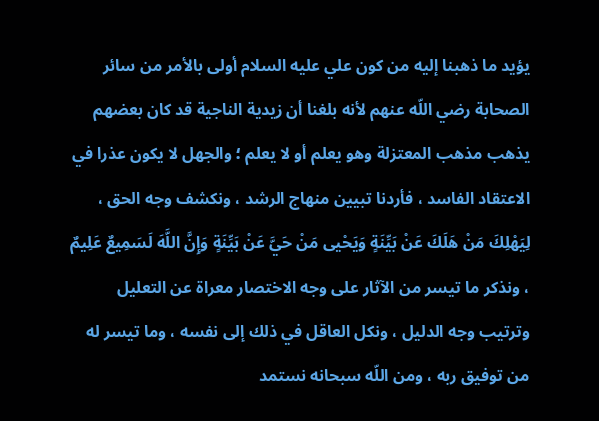يؤيد ما ذهبنا إليه من كون علي عليه السلام أولى بالأمر من سائر الصحابة رضي اللّه عنهم لأنه بلغنا أن زيدية الناجية قد كان بعضهم يذهب مذهب المعتزلة وهو يعلم أو لا يعلم ؛ والجهل لا يكون عذرا في الاعتقاد الفاسد ، فأردنا تبيين منهاج الرشد ، ونكشف وجه الحق ، لِيَهْلِكَ مَنْ هَلَكَ عَنْ بَيِّنَةٍ وَيَحْيى مَنْ حَيَّ عَنْ بَيِّنَةٍ وَإِنَّ اللَّهَ لَسَمِيعٌ عَلِيمٌ ، ونذكر ما تيسر من الآثار على وجه الاختصار معراة عن التعليل وترتيب وجه الدليل ، ونكل العاقل في ذلك إلى نفسه ، وما تيسر له من توفيق ربه ، ومن اللّه سبحانه نستمد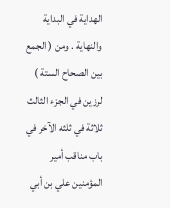الهداية في البداية والنهاية . ومن ( الجمع بين الصحاح الستة ) لرزين في الجزء الثالث ثلاثة في ثلثه الآخر في باب مناقب أمير المؤمنين علي بن أبي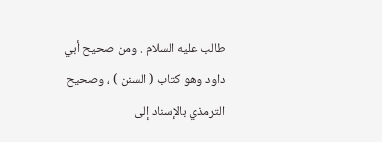طالب عليه السلام . ومن صحيح أبي داود وهو كتاب ( السنن ) ، وصحيح الترمذي بالإسناد إلى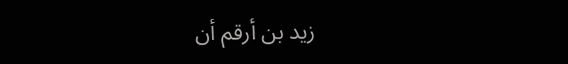زيد بن أرقم أن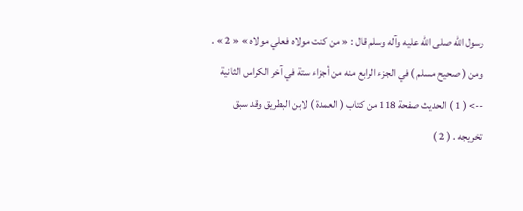رسول اللّه صلى اللّه عليه وآله وسلم قال : « من كنت مولاه فعلي مولاه » « 2 » . ومن ( صحيح مسلم ) في الجزء الرابع منه من أجزاء ستة في آخر الكراس الثانية
--> ( 1 ) الحديث صفحة 118 من كتاب ( العمدة ) لابن البطريق وقد سبق تخريجه . ( 2 )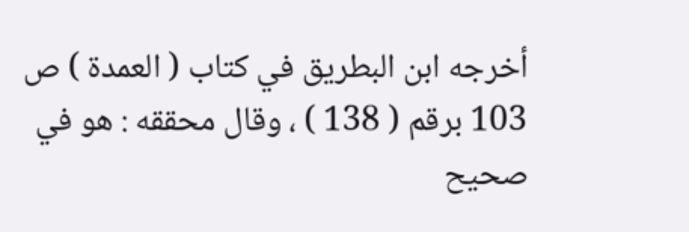أخرجه ابن البطريق في كتاب ( العمدة ) ص 103 برقم ( 138 ) ، وقال محققه : هو في صحيح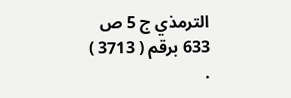الترمذي ج 5 ص 633 برقم ( 3713 ) .